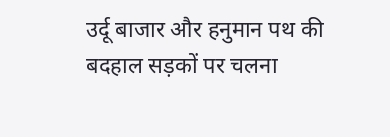उर्दू बाजार और हनुमान पथ की बदहाल सड़कों पर चलना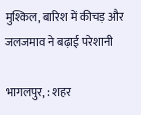मुश्किल, बारिश में कीचड़ और जलजमाव ने बढ़ाई परेशानी

भागलपुर, : शहर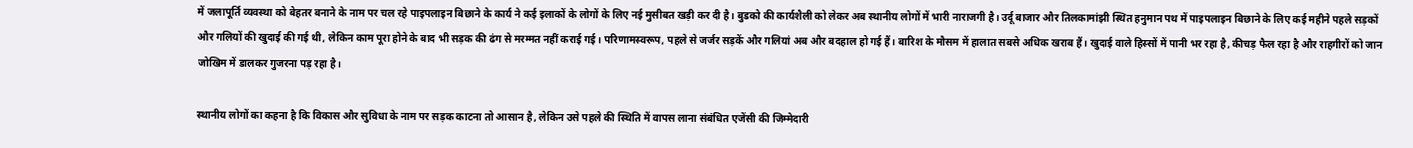में जलापूर्ति व्यवस्था को बेहतर बनाने के नाम पर चल रहे पाइपलाइन बिछाने के कार्य ने कई इलाकों के लोगों के लिए नई मुसीबत खड़ी कर दी है। बुडको की कार्यशैली को लेकर अब स्थानीय लोगों में भारी नाराजगी है। उर्दू बाजार और तिलकामांझी स्थित हनुमान पथ में पाइपलाइन बिछाने के लिए कई महीने पहले सड़कों और गलियों की खुदाई की गई थी, लेकिन काम पूरा होने के बाद भी सड़क की ढंग से मरम्मत नहीं कराई गई। परिणामस्वरूप, पहले से जर्जर सड़कें और गलियां अब और बदहाल हो गई हैं। बारिश के मौसम में हालात सबसे अधिक खराब हैं। खुदाई वाले हिस्सों में पानी भर रहा है, कीचड़ फैल रहा है और राहगीरों को जान जोखिम में डालकर गुजरना पड़ रहा है।

स्थानीय लोगों का कहना है कि विकास और सुविधा के नाम पर सड़क काटना तो आसान है, लेकिन उसे पहले की स्थिति में वापस लाना संबंधित एजेंसी की जिम्मेदारी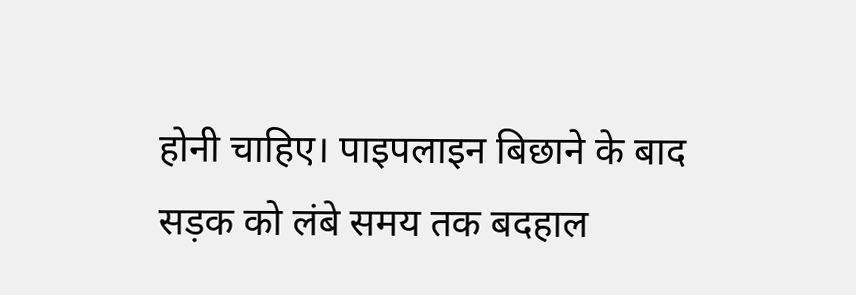होनी चाहिए। पाइपलाइन बिछाने के बाद सड़क को लंबे समय तक बदहाल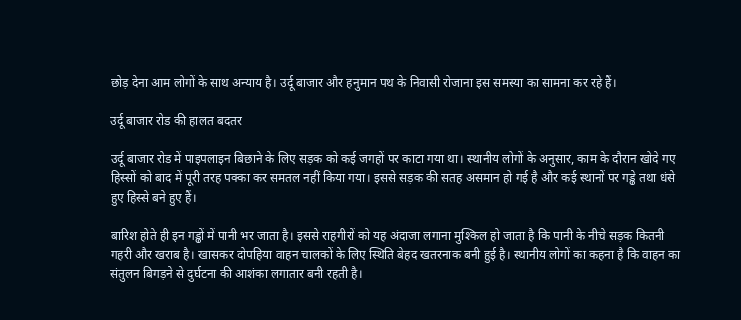छोड़ देना आम लोगों के साथ अन्याय है। उर्दू बाजार और हनुमान पथ के निवासी रोजाना इस समस्या का सामना कर रहे हैं।

उर्दू बाजार रोड की हालत बदतर

उर्दू बाजार रोड में पाइपलाइन बिछाने के लिए सड़क को कई जगहों पर काटा गया था। स्थानीय लोगों के अनुसार, काम के दौरान खोदे गए हिस्सों को बाद में पूरी तरह पक्का कर समतल नहीं किया गया। इससे सड़क की सतह असमान हो गई है और कई स्थानों पर गड्ढे तथा धंसे हुए हिस्से बने हुए हैं।

बारिश होते ही इन गड्ढों में पानी भर जाता है। इससे राहगीरों को यह अंदाजा लगाना मुश्किल हो जाता है कि पानी के नीचे सड़क कितनी गहरी और खराब है। खासकर दोपहिया वाहन चालकों के लिए स्थिति बेहद खतरनाक बनी हुई है। स्थानीय लोगों का कहना है कि वाहन का संतुलन बिगड़ने से दुर्घटना की आशंका लगातार बनी रहती है।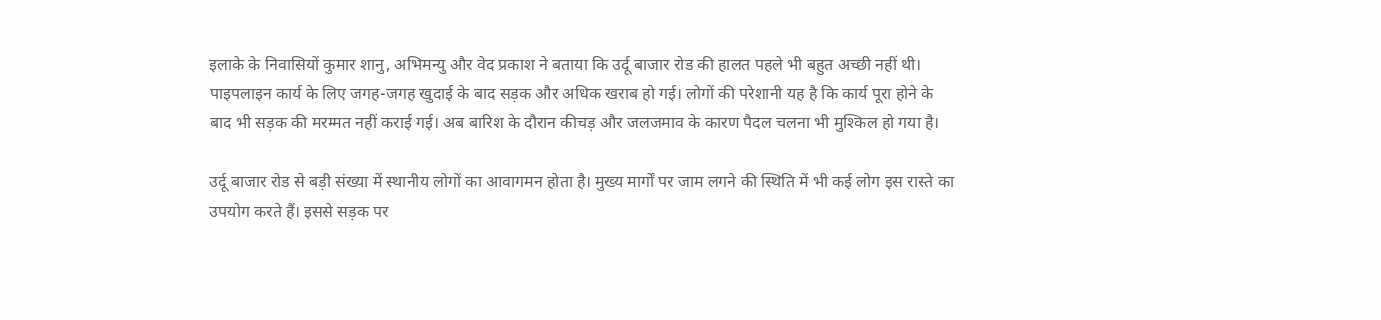इलाके के निवासियों कुमार शानु, अभिमन्यु और वेद प्रकाश ने बताया कि उर्दू बाजार रोड की हालत पहले भी बहुत अच्छी नहीं थी। पाइपलाइन कार्य के लिए जगह-जगह खुदाई के बाद सड़क और अधिक खराब हो गई। लोगों की परेशानी यह है कि कार्य पूरा होने के बाद भी सड़क की मरम्मत नहीं कराई गई। अब बारिश के दौरान कीचड़ और जलजमाव के कारण पैदल चलना भी मुश्किल हो गया है।

उर्दू बाजार रोड से बड़ी संख्या में स्थानीय लोगों का आवागमन होता है। मुख्य मार्गों पर जाम लगने की स्थिति में भी कई लोग इस रास्ते का उपयोग करते हैं। इससे सड़क पर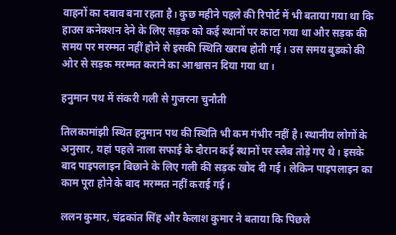वाहनों का दबाव बना रहता है। कुछ महीने पहले की रिपोर्ट में भी बताया गया था कि हाउस कनेक्शन देने के लिए सड़क को कई स्थानों पर काटा गया था और सड़क की समय पर मरम्मत नहीं होने से इसकी स्थिति खराब होती गई। उस समय बुडको की ओर से सड़क मरम्मत कराने का आश्वासन दिया गया था।

हनुमान पथ में संकरी गली से गुजरना चुनौती

तिलकामांझी स्थित हनुमान पथ की स्थिति भी कम गंभीर नहीं है। स्थानीय लोगों के अनुसार, यहां पहले नाला सफाई के दौरान कई स्थानों पर स्लैब तोड़े गए थे। इसके बाद पाइपलाइन बिछाने के लिए गली की सड़क खोद दी गई। लेकिन पाइपलाइन का काम पूरा होने के बाद मरम्मत नहीं कराई गई।

ललन कुमार, चंद्रकांत सिंह और कैलाश कुमार ने बताया कि पिछले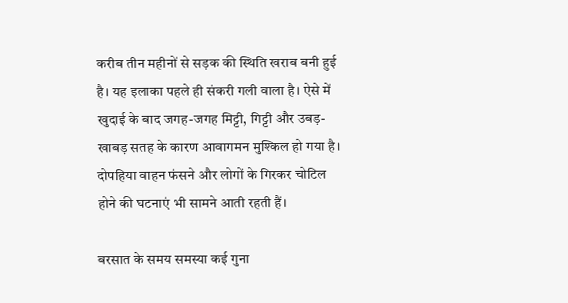करीब तीन महीनों से सड़क की स्थिति खराब बनी हुई है। यह इलाका पहले ही संकरी गली वाला है। ऐसे में खुदाई के बाद जगह-जगह मिट्टी, गिट्टी और उबड़-खाबड़ सतह के कारण आवागमन मुश्किल हो गया है। दोपहिया वाहन फंसने और लोगों के गिरकर चोटिल होने की घटनाएं भी सामने आती रहती हैं।

बरसात के समय समस्या कई गुना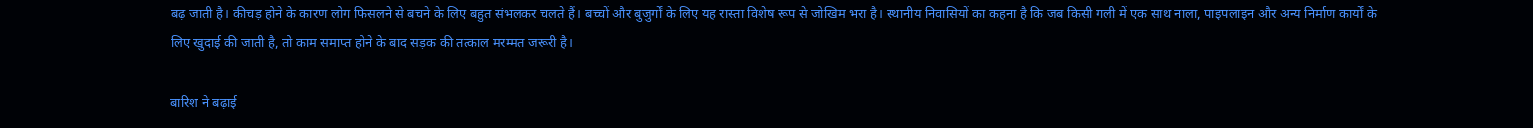बढ़ जाती है। कीचड़ होने के कारण लोग फिसलने से बचने के लिए बहुत संभलकर चलते हैं। बच्चों और बुजुर्गों के लिए यह रास्ता विशेष रूप से जोखिम भरा है। स्थानीय निवासियों का कहना है कि जब किसी गली में एक साथ नाला, पाइपलाइन और अन्य निर्माण कार्यों के लिए खुदाई की जाती है, तो काम समाप्त होने के बाद सड़क की तत्काल मरम्मत जरूरी है।

बारिश ने बढ़ाई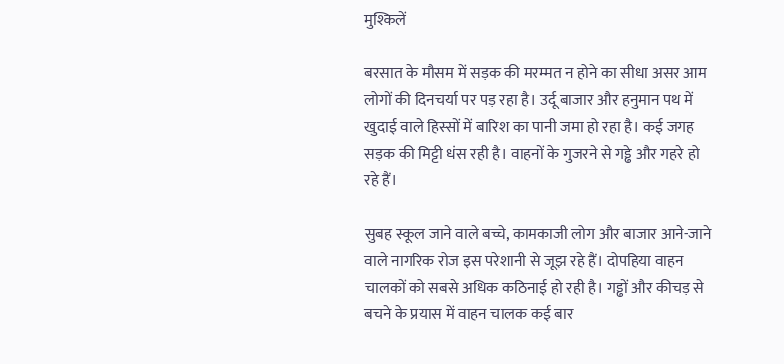मुश्किलें

बरसात के मौसम में सड़क की मरम्मत न होने का सीधा असर आम लोगों की दिनचर्या पर पड़ रहा है। उर्दू बाजार और हनुमान पथ में खुदाई वाले हिस्सों में बारिश का पानी जमा हो रहा है। कई जगह सड़क की मिट्टी धंस रही है। वाहनों के गुजरने से गड्ढे और गहरे हो रहे हैं।

सुबह स्कूल जाने वाले बच्चे, कामकाजी लोग और बाजार आने-जाने वाले नागरिक रोज इस परेशानी से जूझ रहे हैं। दोपहिया वाहन चालकों को सबसे अधिक कठिनाई हो रही है। गड्ढों और कीचड़ से बचने के प्रयास में वाहन चालक कई बार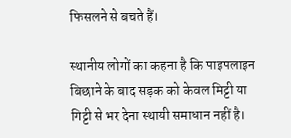फिसलने से बचते हैं।

स्थानीय लोगों का कहना है कि पाइपलाइन बिछाने के बाद सड़क को केवल मिट्टी या गिट्टी से भर देना स्थायी समाधान नहीं है।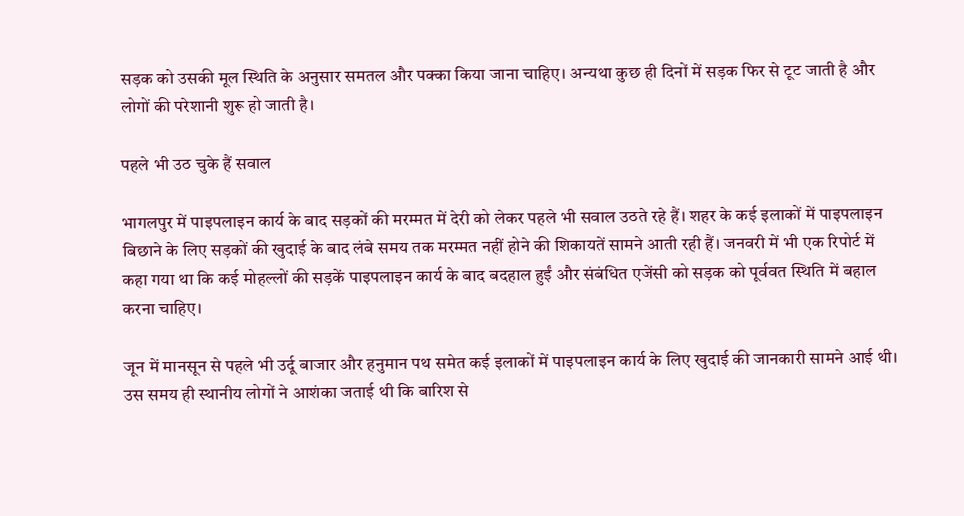सड़क को उसकी मूल स्थिति के अनुसार समतल और पक्का किया जाना चाहिए। अन्यथा कुछ ही दिनों में सड़क फिर से टूट जाती है और लोगों की परेशानी शुरू हो जाती है।

पहले भी उठ चुके हैं सवाल

भागलपुर में पाइपलाइन कार्य के बाद सड़कों की मरम्मत में देरी को लेकर पहले भी सवाल उठते रहे हैं। शहर के कई इलाकों में पाइपलाइन बिछाने के लिए सड़कों की खुदाई के बाद लंबे समय तक मरम्मत नहीं होने की शिकायतें सामने आती रही हैं। जनवरी में भी एक रिपोर्ट में कहा गया था कि कई मोहल्लों की सड़कें पाइपलाइन कार्य के बाद बदहाल हुईं और संबंधित एजेंसी को सड़क को पूर्ववत स्थिति में बहाल करना चाहिए।

जून में मानसून से पहले भी उर्दू बाजार और हनुमान पथ समेत कई इलाकों में पाइपलाइन कार्य के लिए खुदाई की जानकारी सामने आई थी। उस समय ही स्थानीय लोगों ने आशंका जताई थी कि बारिश से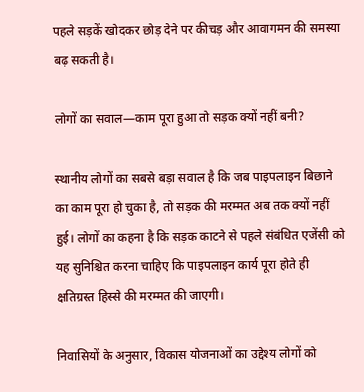पहले सड़कें खोदकर छोड़ देने पर कीचड़ और आवागमन की समस्या बढ़ सकती है।

लोगों का सवाल—काम पूरा हुआ तो सड़क क्यों नहीं बनी?

स्थानीय लोगों का सबसे बड़ा सवाल है कि जब पाइपलाइन बिछाने का काम पूरा हो चुका है, तो सड़क की मरम्मत अब तक क्यों नहीं हुई। लोगों का कहना है कि सड़क काटने से पहले संबंधित एजेंसी को यह सुनिश्चित करना चाहिए कि पाइपलाइन कार्य पूरा होते ही क्षतिग्रस्त हिस्से की मरम्मत की जाएगी।

निवासियों के अनुसार, विकास योजनाओं का उद्देश्य लोगों को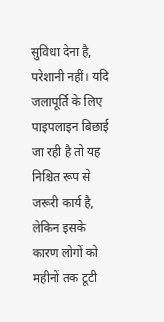सुविधा देना है, परेशानी नहीं। यदि जलापूर्ति के लिए पाइपलाइन बिछाई जा रही है तो यह निश्चित रूप से जरूरी कार्य है, लेकिन इसके कारण लोगों को महीनों तक टूटी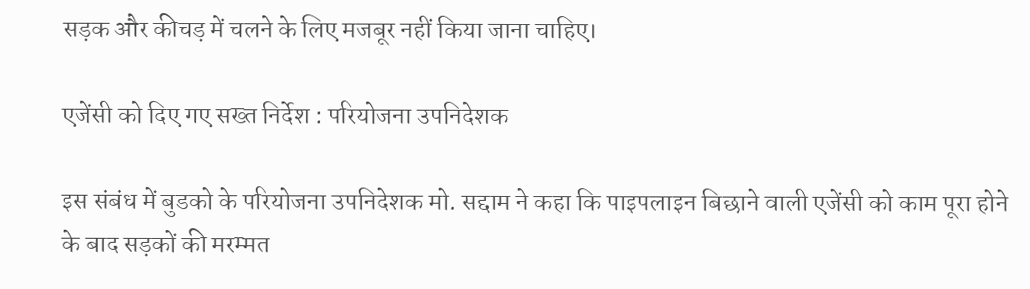सड़क और कीचड़ में चलने के लिए मजबूर नहीं किया जाना चाहिए।

एजेंसी को दिए गए सख्त निर्देश : परियोजना उपनिदेशक

इस संबंध में बुडको के परियोजना उपनिदेशक मो. सद्दाम ने कहा कि पाइपलाइन बिछाने वाली एजेंसी को काम पूरा होने के बाद सड़कों की मरम्मत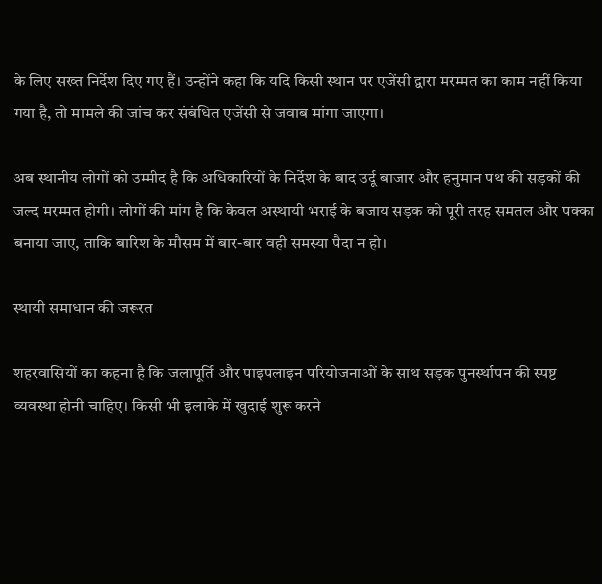के लिए सख्त निर्देश दिए गए हैं। उन्होंने कहा कि यदि किसी स्थान पर एजेंसी द्वारा मरम्मत का काम नहीं किया गया है, तो मामले की जांच कर संबंधित एजेंसी से जवाब मांगा जाएगा।

अब स्थानीय लोगों को उम्मीद है कि अधिकारियों के निर्देश के बाद उर्दू बाजार और हनुमान पथ की सड़कों की जल्द मरम्मत होगी। लोगों की मांग है कि केवल अस्थायी भराई के बजाय सड़क को पूरी तरह समतल और पक्का बनाया जाए, ताकि बारिश के मौसम में बार-बार वही समस्या पैदा न हो।

स्थायी समाधान की जरूरत

शहरवासियों का कहना है कि जलापूर्ति और पाइपलाइन परियोजनाओं के साथ सड़क पुनर्स्थापन की स्पष्ट व्यवस्था होनी चाहिए। किसी भी इलाके में खुदाई शुरू करने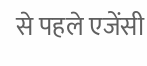से पहले एजेंसी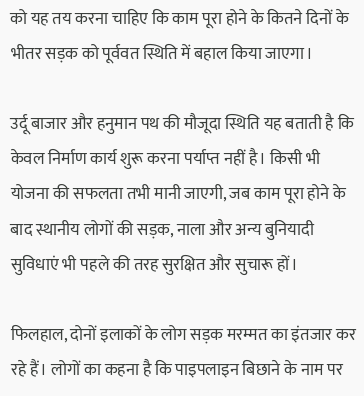को यह तय करना चाहिए कि काम पूरा होने के कितने दिनों के भीतर सड़क को पूर्ववत स्थिति में बहाल किया जाएगा।

उर्दू बाजार और हनुमान पथ की मौजूदा स्थिति यह बताती है कि केवल निर्माण कार्य शुरू करना पर्याप्त नहीं है। किसी भी योजना की सफलता तभी मानी जाएगी, जब काम पूरा होने के बाद स्थानीय लोगों की सड़क, नाला और अन्य बुनियादी सुविधाएं भी पहले की तरह सुरक्षित और सुचारू हों।

फिलहाल, दोनों इलाकों के लोग सड़क मरम्मत का इंतजार कर रहे हैं। लोगों का कहना है कि पाइपलाइन बिछाने के नाम पर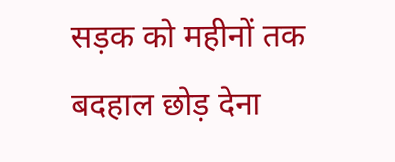सड़क को महीनों तक बदहाल छोड़ देना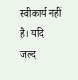स्वीकार्य नहीं है। यदि जल्द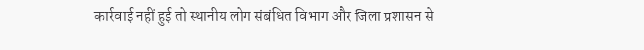कार्रवाई नहीं हुई तो स्थानीय लोग संबंधित विभाग और जिला प्रशासन से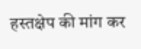हस्तक्षेप की मांग कर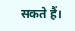सकते हैं।